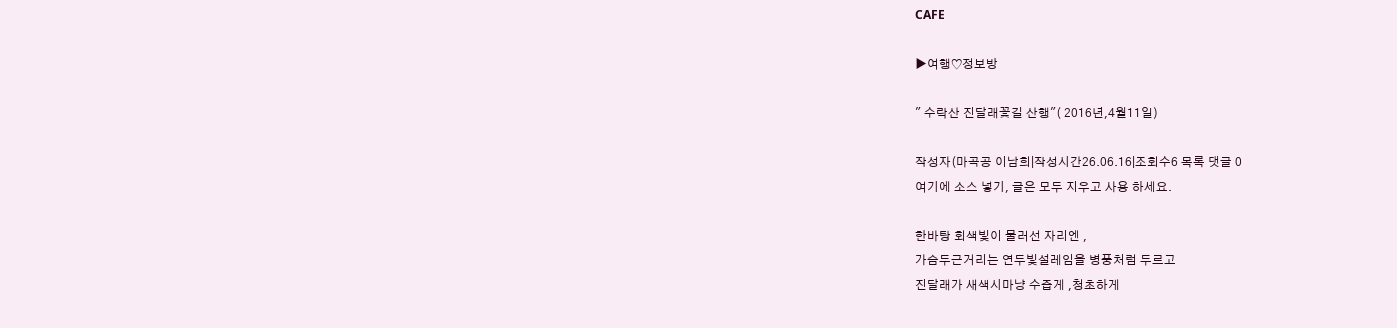CAFE

▶여행♡정보방

" 수락산 진달래꽃길 산행"( 2016년,4월11일)

작성자(마곡공 이남희|작성시간26.06.16|조회수6 목록 댓글 0
여기에 소스 넣기, 글은 모두 지우고 사용 하세요.

한바탕 회색빛이 물러선 자리엔 ,
가슴두근거리는 연두빛설레임을 병풍처럼 두르고
진달래가 새색시마냥 수즙게 ,청초하게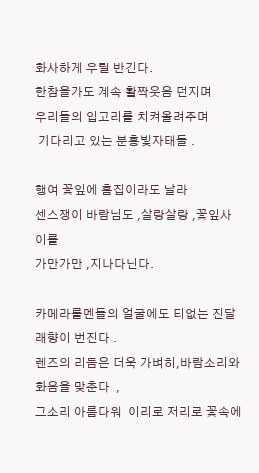화사하게 우릴 반긴다.
한참을가도 계속 활짝웃음 던지며
우리들의 입고리를 치켜올려주며
 기다리고 있는 분홍빛자태들 .

행여 꽃잎에 흠집이라도 날라
센스쟁이 바람님도 ,살랑살랑 ,꽃잎사이를
가만가만 ,지나다닌다.

카메라를멘들의 얼굴에도 티없는 진달래향이 번진다 .
렌즈의 리듬은 더욱 가벼히,바람소리와 화음을 맞춘다  ,
그소리 아름다워  이리로 저리로 꽃속에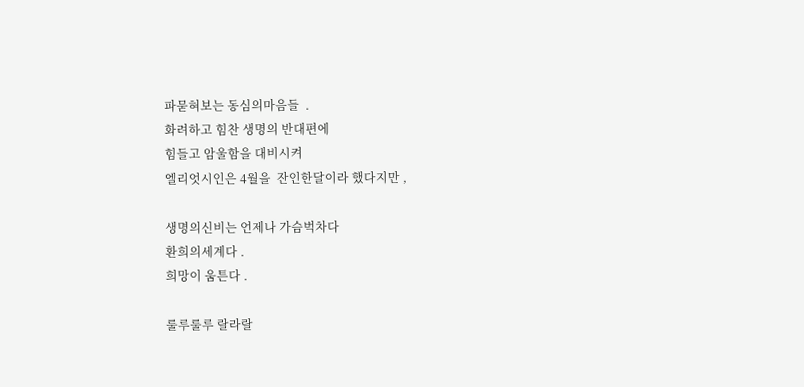파묻혀보는 동심의마음들  .
화려하고 힘찬 생명의 반대편에
힘들고 암울함을 대비시켜
엘리엇시인은 4월을  잔인한달이라 했다지만 ,

생명의신비는 언제나 가슴벅차다
환희의세계다 .
희망이 움튼다 .

룰루룰루 랄라랄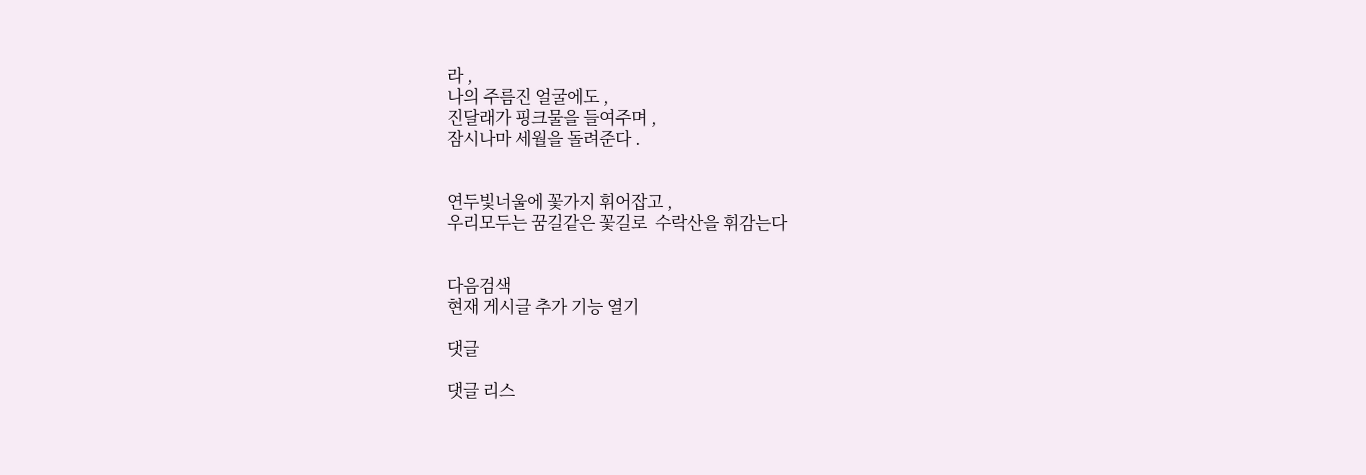라 ,
나의 주름진 얼굴에도 ,
진달래가 핑크물을 들여주며 ,
잠시나마 세월을 돌려준다 .


연두빛너울에 꽃가지 휘어잡고 ,
우리모두는 꿈길같은 꽃길로  수락산을 휘감는다


다음검색
현재 게시글 추가 기능 열기

댓글

댓글 리스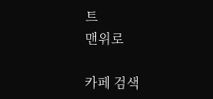트
맨위로

카페 검색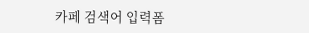카페 검색어 입력폼